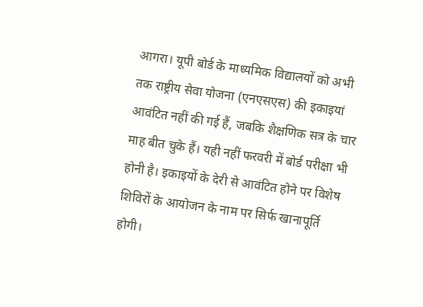आगरा। यूपी बोर्ड के माध्यमिक विद्यालयों को अभी तक राष्ट्रीय सेवा योजना (एनएसएस) की इकाइयां आवंटित नहीं की गई हैं, जबकि शैक्षणिक सत्र के चार माह बीत चुके हैं। यही नहीं फरवरी में बोर्ड परीक्षा भी होनी है। इकाइयों के देरी से आवंटित होने पर विशेष शिविरों के आयोजन के नाम पर सिर्फ खानापूर्ति होगी।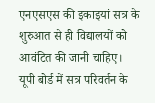एनएसएस की इकाइयां सत्र के शुरुआत से ही विद्यालयों को आवंटित की जानी चाहिए। यूपी बोर्ड में सत्र परिवर्तन के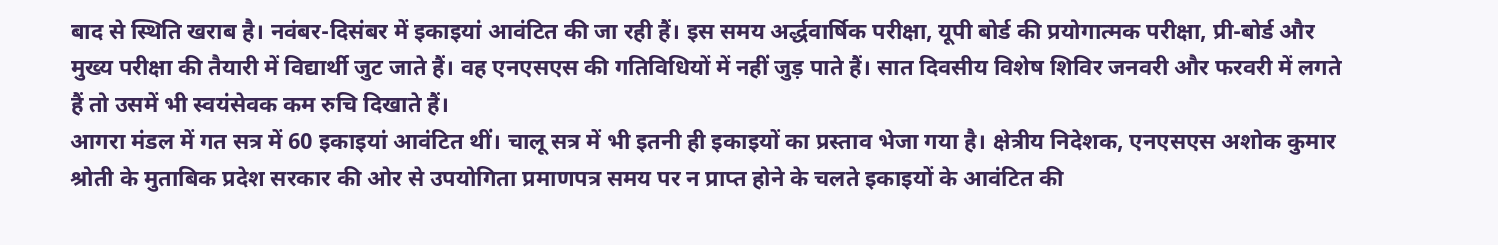बाद से स्थिति खराब है। नवंबर-दिसंबर में इकाइयां आवंटित की जा रही हैं। इस समय अर्द्धवार्षिक परीक्षा, यूपी बोर्ड की प्रयोगात्मक परीक्षा, प्री-बोर्ड और मुख्य परीक्षा की तैयारी में विद्यार्थी जुट जाते हैं। वह एनएसएस की गतिविधियों में नहीं जुड़ पाते हैं। सात दिवसीय विशेष शिविर जनवरी और फरवरी में लगते हैं तो उसमें भी स्वयंसेवक कम रुचि दिखाते हैं।
आगरा मंडल में गत सत्र में 60 इकाइयां आवंटित थीं। चालू सत्र में भी इतनी ही इकाइयों का प्रस्ताव भेजा गया है। क्षेत्रीय निदेशक, एनएसएस अशोक कुमार श्रोती के मुताबिक प्रदेश सरकार की ओर से उपयोगिता प्रमाणपत्र समय पर न प्राप्त होने के चलते इकाइयों के आवंटित की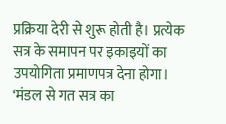प्रक्रिया देरी से शुरू होती है। प्रत्येक सत्र के समापन पर इकाइयों का उपयोगिता प्रमाणपत्र देना होगा।
‘मंडल से गत सत्र का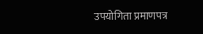उपयोगिता प्रमाणपत्र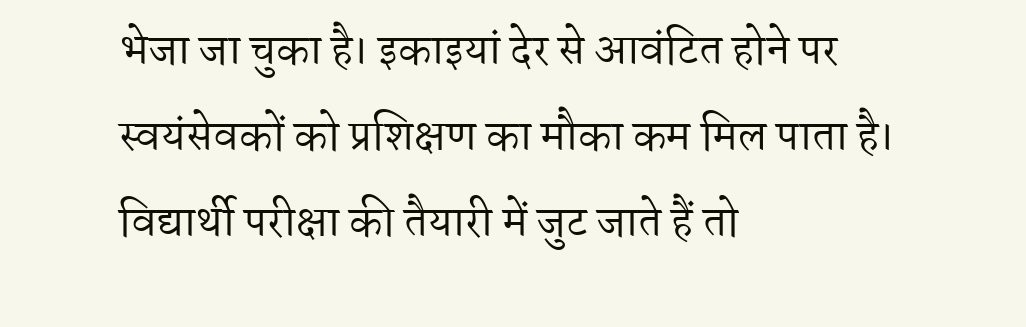भेजा जा चुका है। इकाइयां देर से आवंटित होने पर स्वयंसेवकों को प्रशिक्षण का मौका कम मिल पाता है। विद्यार्थी परीक्षा की तैयारी में जुट जाते हैं तो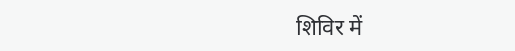शिविर में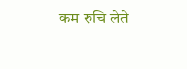कम रुचि लेते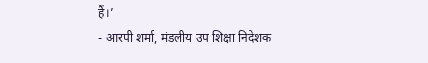हैं।’
- आरपी शर्मा, मंडलीय उप शिक्षा निदेशक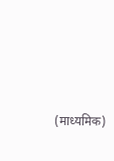(माध्यमिक)